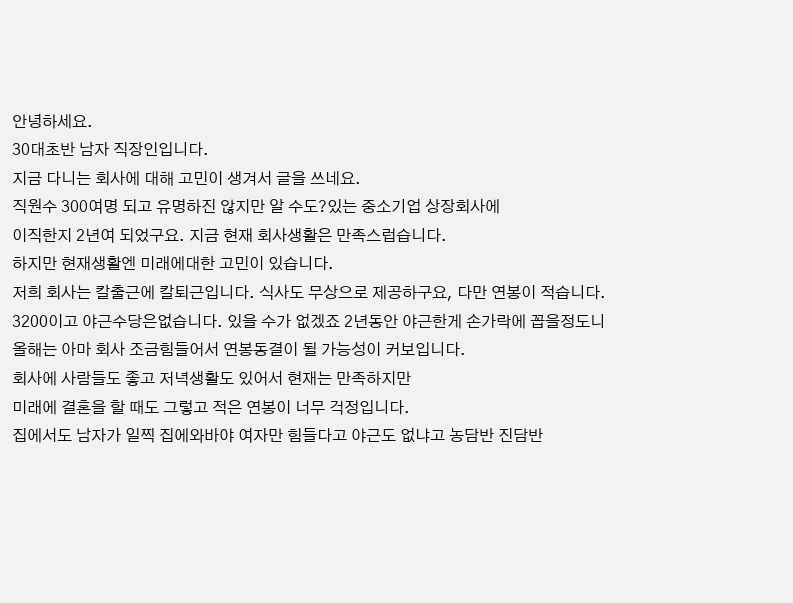안녕하세요.
30대초반 남자 직장인입니다.
지금 다니는 회사에 대해 고민이 생겨서 글을 쓰네요.
직원수 300여명 되고 유명하진 않지만 알 수도?있는 중소기업 상장회사에
이직한지 2년여 되었구요. 지금 현재 회사생활은 만족스럽습니다.
하지만 현재생활엔 미래에대한 고민이 있습니다.
저희 회사는 칼출근에 칼퇴근입니다. 식사도 무상으로 제공하구요, 다만 연봉이 적습니다.
3200이고 야근수당은없습니다. 있을 수가 없겠죠 2년동안 야근한게 손가락에 꼽을정도니
올해는 아마 회사 조금힘들어서 연봉동결이 될 가능성이 커보입니다.
회사에 사람들도 좋고 저녁생활도 있어서 현재는 만족하지만
미래에 결혼을 할 때도 그렇고 적은 연봉이 너무 걱정입니다.
집에서도 남자가 일찍 집에와바야 여자만 힘들다고 야근도 없냐고 농담반 진담반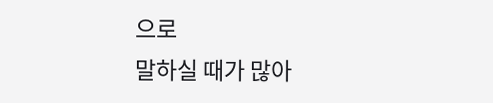으로
말하실 때가 많아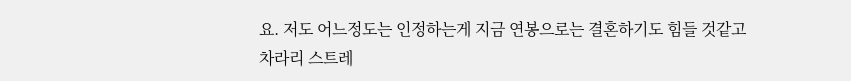요. 저도 어느정도는 인정하는게 지금 연봉으로는 결혼하기도 힘들 것같고
차라리 스트레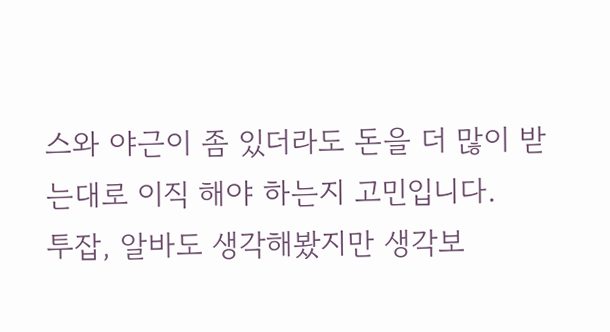스와 야근이 좀 있더라도 돈을 더 많이 받는대로 이직 해야 하는지 고민입니다.
투잡, 알바도 생각해봤지만 생각보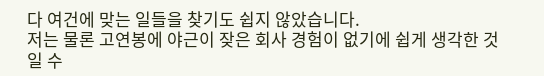다 여건에 맞는 일들을 찾기도 쉽지 않았습니다.
저는 물론 고연봉에 야근이 잦은 회사 경험이 없기에 쉽게 생각한 것 일 수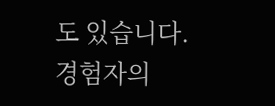도 있습니다.
경험자의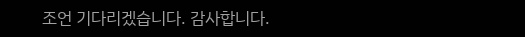조언 기다리겠습니다. 감사합니다.